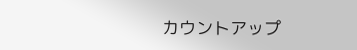カウントアップ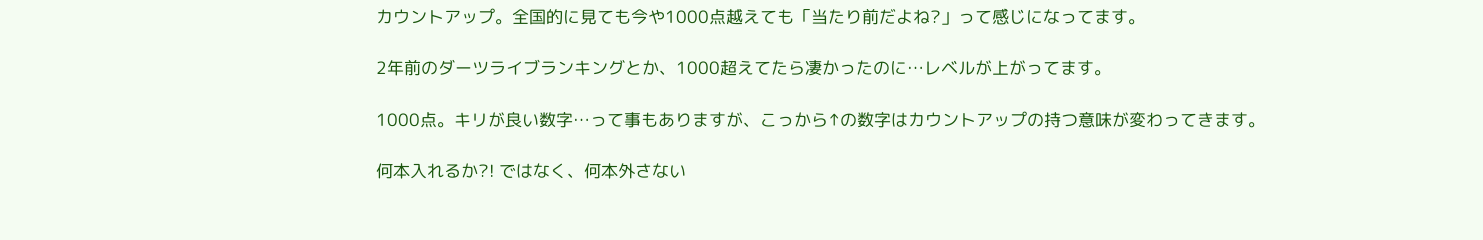カウントアップ。全国的に見ても今や1000点越えても「当たり前だよね?」って感じになってます。

2年前のダーツライブランキングとか、1000超えてたら凄かったのに…レベルが上がってます。

1000点。キリが良い数字…って事もありますが、こっから↑の数字はカウントアップの持つ意味が変わってきます。

何本入れるか?! ではなく、何本外さない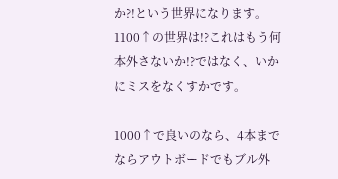か?!という世界になります。
1100↑の世界は!?これはもう何本外さないか!?ではなく、いかにミスをなくすかです。

1000↑で良いのなら、4本までならアウトボードでもブル外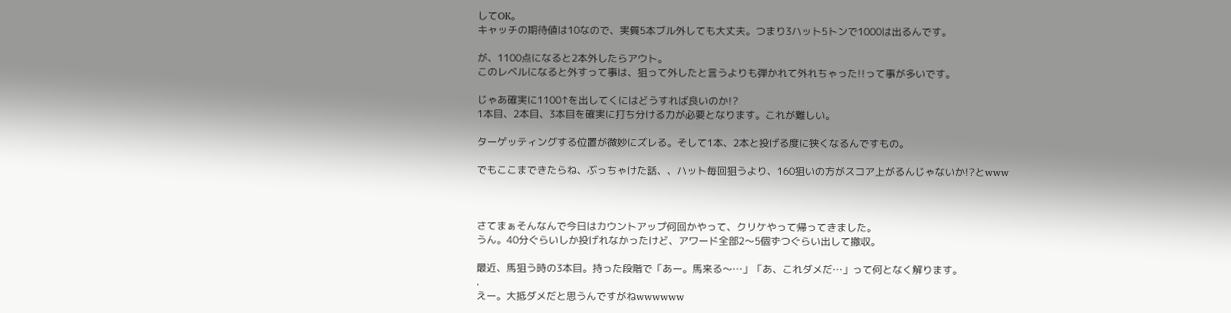してOK。
キャッチの期待値は10なので、実質5本ブル外しても大丈夫。つまり3ハット5トンで1000は出るんです。

が、1100点になると2本外したらアウト。
このレベルになると外すって事は、狙って外したと言うよりも弾かれて外れちゃった!!って事が多いです。

じゃあ確実に1100↑を出してくにはどうすれば良いのか!?
1本目、2本目、3本目を確実に打ち分ける力が必要となります。これが難しい。

ターゲッティングする位置が微妙にズレる。そして1本、2本と投げる度に狭くなるんですもの。

でもここまできたらね、ぶっちゃけた話、、ハット毎回狙うより、160狙いの方がスコア上がるんじゃないか!?とwww



さてまぁそんなんで今日はカウントアップ何回かやって、クリケやって帰ってきました。
うん。40分ぐらいしか投げれなかったけど、アワード全部2〜5個ずつぐらい出して撤収。

最近、馬狙う時の3本目。持った段階で「あー。馬来る〜…」「あ、これダメだ…」って何となく解ります。
.
えー。大抵ダメだと思うんですがねwwwwww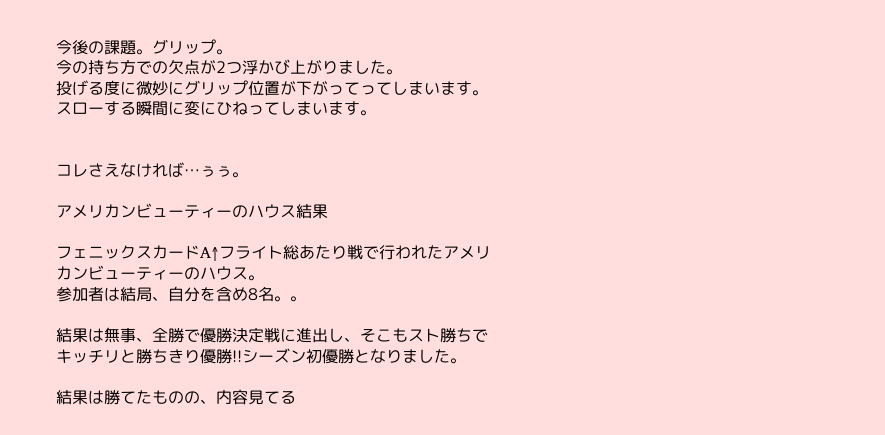今後の課題。グリップ。
今の持ち方での欠点が2つ浮かび上がりました。
投げる度に微妙にグリップ位置が下がってってしまいます。
スローする瞬間に変にひねってしまいます。


コレさえなければ…ぅぅ。

アメリカンビューティーのハウス結果

フェニックスカードA↑フライト総あたり戦で行われたアメリカンビューティーのハウス。
参加者は結局、自分を含め8名。。

結果は無事、全勝で優勝決定戦に進出し、そこもスト勝ちでキッチリと勝ちきり優勝!!シーズン初優勝となりました。

結果は勝てたものの、内容見てる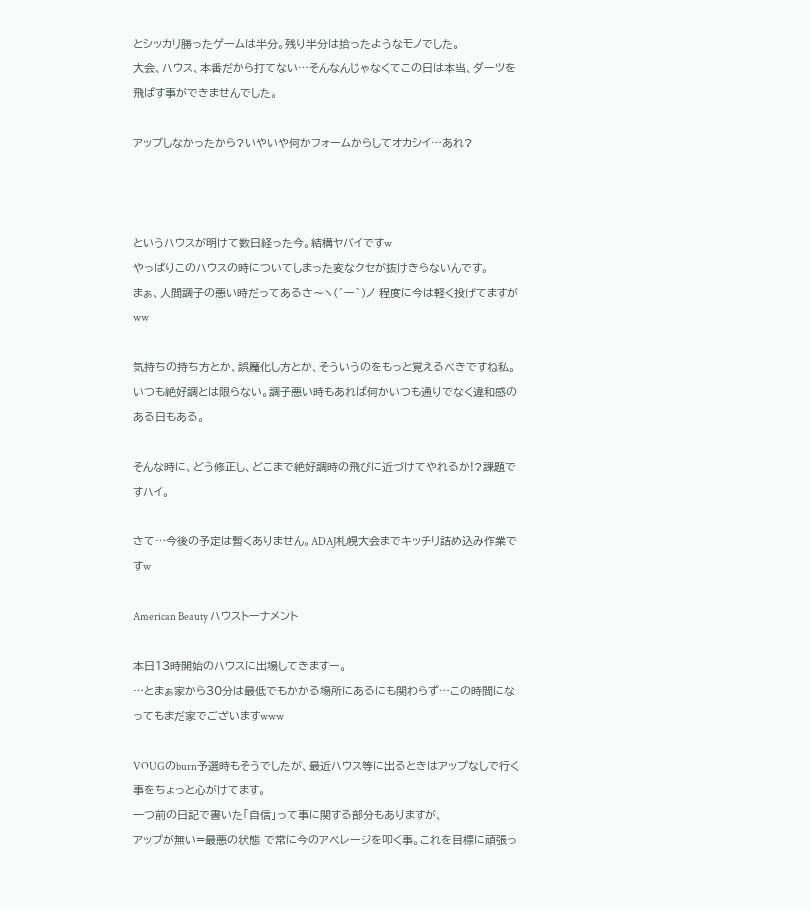とシッカリ勝ったゲームは半分。残り半分は拾ったようなモノでした。
大会、ハウス、本番だから打てない…そんなんじゃなくてこの日は本当、ダーツを飛ばす事ができませんでした。

アップしなかったから?いやいや何かフォームからしてオカシイ…あれ?



というハウスが明けて数日経った今。結構ヤバイですw
やっぱりこのハウスの時についてしまった変なクセが抜けきらないんです。
まぁ、人間調子の悪い時だってあるさ〜ヽ(´ー`)ノ 程度に今は軽く投げてますがww

気持ちの持ち方とか、誤魔化し方とか、そういうのをもっと覚えるべきですね私。
いつも絶好調とは限らない。調子悪い時もあれば何かいつも通りでなく違和感のある日もある。

そんな時に、どう修正し、どこまで絶好調時の飛びに近づけてやれるか!?課題ですハイ。

さて…今後の予定は暫くありません。ADAJ札幌大会までキッチリ詰め込み作業ですw

American Beauty ハウストーナメント

本日13時開始のハウスに出場してきますー。
…とまぁ家から30分は最低でもかかる場所にあるにも関わらず…この時間になってもまだ家でございますwww

VOUGのburn予選時もそうでしたが、最近ハウス等に出るときはアップなしで行く事をちょっと心がけてます。
一つ前の日記で書いた「自信」って事に関する部分もありますが、
アップが無い=最悪の状態 で常に今のアベレージを叩く事。これを目標に頑張っ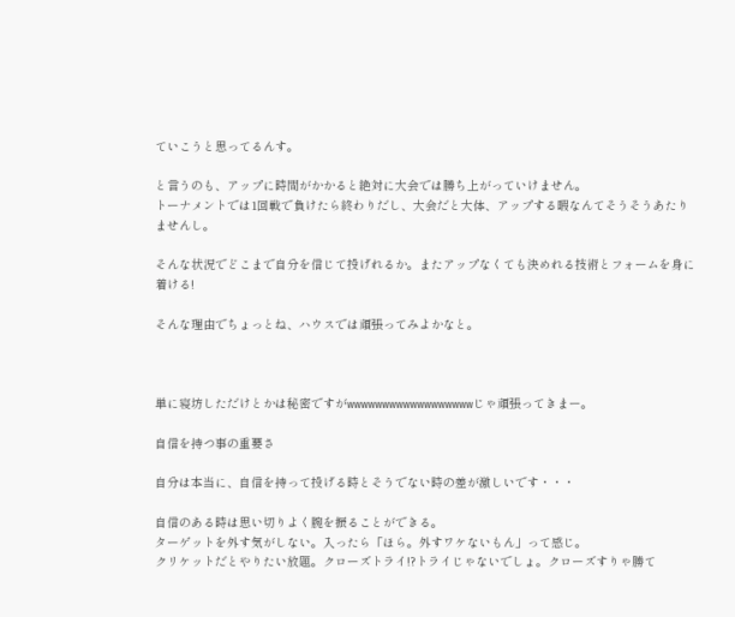ていこうと思ってるんす。

と言うのも、アップに時間がかかると絶対に大会では勝ち上がっていけません。
トーナメントでは1回戦で負けたら終わりだし、大会だと大体、アップする暇なんてそうそうあたりませんし。

そんな状況でどこまで自分を信じて投げれるか。またアップなくても決めれる技術とフォームを身に着ける!

そんな理由でちょっとね、ハウスでは頑張ってみよかなと。



単に寝坊しただけとかは秘密ですがwwwwwwwwwwwwwwwwwwじゃ頑張ってきまー。

自信を持つ事の重要さ

自分は本当に、自信を持って投げる時とそうでない時の差が激しいです・・・

自信のある時は思い切りよく腕を振ることができる。
ターゲットを外す気がしない。入ったら「ほら。外すワケないもん」って感じ。
クリケットだとやりたい放題。クローズトライ!?トライじゃないでしょ。クローズすりゃ勝て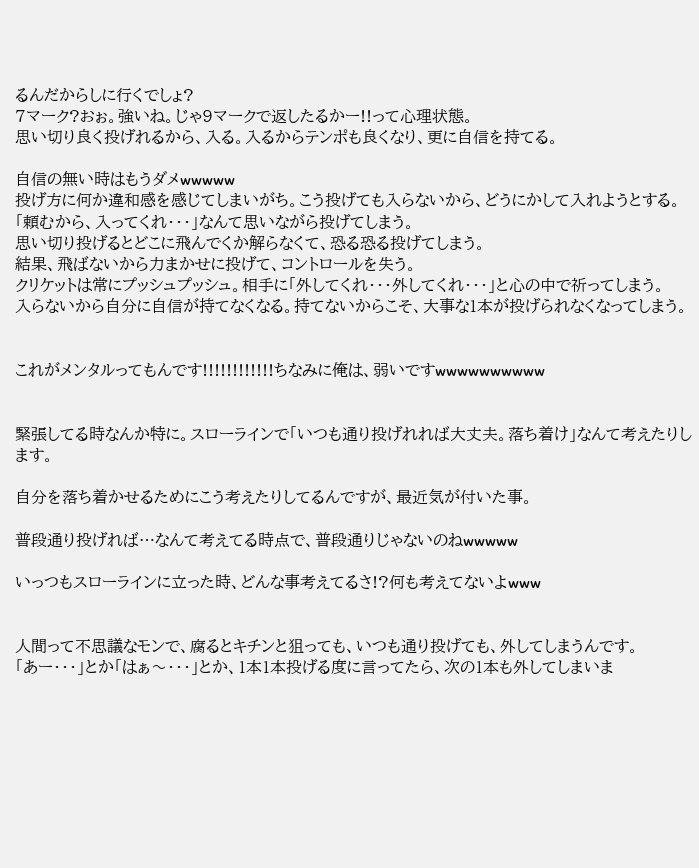るんだからしに行くでしょ?
7マーク?おぉ。強いね。じゃ9マークで返したるかー!!って心理状態。
思い切り良く投げれるから、入る。入るからテンポも良くなり、更に自信を持てる。

自信の無い時はもうダメwwwww
投げ方に何か違和感を感じてしまいがち。こう投げても入らないから、どうにかして入れようとする。
「頼むから、入ってくれ・・・」なんて思いながら投げてしまう。
思い切り投げるとどこに飛んでくか解らなくて、恐る恐る投げてしまう。
結果、飛ばないから力まかせに投げて、コントロールを失う。
クリケットは常にプッシュプッシュ。相手に「外してくれ・・・外してくれ・・・」と心の中で祈ってしまう。
入らないから自分に自信が持てなくなる。持てないからこそ、大事な1本が投げられなくなってしまう。


これがメンタルってもんです!!!!!!!!!!!!ちなみに俺は、弱いですwwwwwwwwww


緊張してる時なんか特に。スローラインで「いつも通り投げれれば大丈夫。落ち着け」なんて考えたりします。

自分を落ち着かせるためにこう考えたりしてるんですが、最近気が付いた事。

普段通り投げれば…なんて考えてる時点で、普段通りじゃないのねwwwww

いっつもスローラインに立った時、どんな事考えてるさ!?何も考えてないよwww


人間って不思議なモンで、腐るとキチンと狙っても、いつも通り投げても、外してしまうんです。
「あー・・・」とか「はぁ〜・・・」とか、1本1本投げる度に言ってたら、次の1本も外してしまいま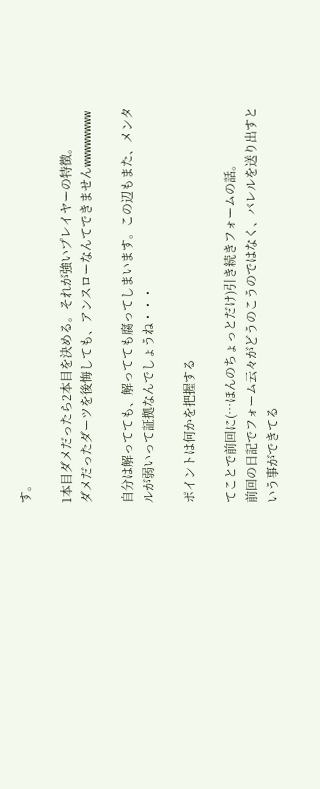す。

1本目ダメだったら2本目を決める。それが強いプレイヤーの特徴。
ダメだったダーツを後悔しても、アンスローなんてできませんwwwwwwww

自分は解ってても、解ってても腐ってしまいます。この辺もまた、メンタルが弱いって証拠なんでしょうね・・・

ポイントは何かを把握する

てことで前回に(…ほんのちょっとだけ)引き続きフォームの話。
前回の日記でフォーム云々がどうのこうのではなく、バレルを送り出すという事ができてる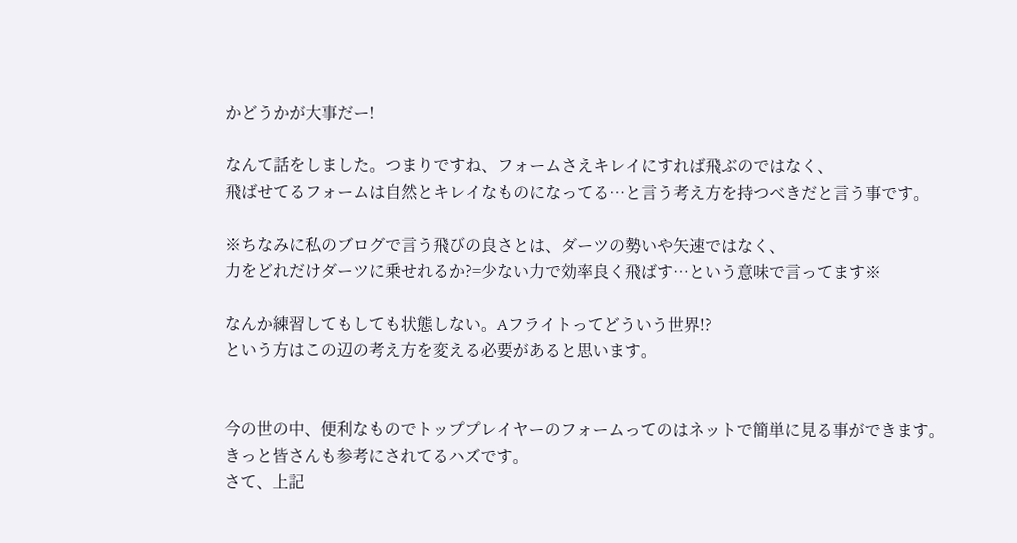かどうかが大事だー!

なんて話をしました。つまりですね、フォームさえキレイにすれば飛ぶのではなく、
飛ばせてるフォームは自然とキレイなものになってる…と言う考え方を持つべきだと言う事です。

※ちなみに私のブログで言う飛びの良さとは、ダーツの勢いや矢速ではなく、
力をどれだけダーツに乗せれるか?=少ない力で効率良く飛ばす…という意味で言ってます※

なんか練習してもしても状態しない。Aフライトってどういう世界!?
という方はこの辺の考え方を変える必要があると思います。


今の世の中、便利なものでトッププレイヤーのフォームってのはネットで簡単に見る事ができます。
きっと皆さんも参考にされてるハズです。
さて、上記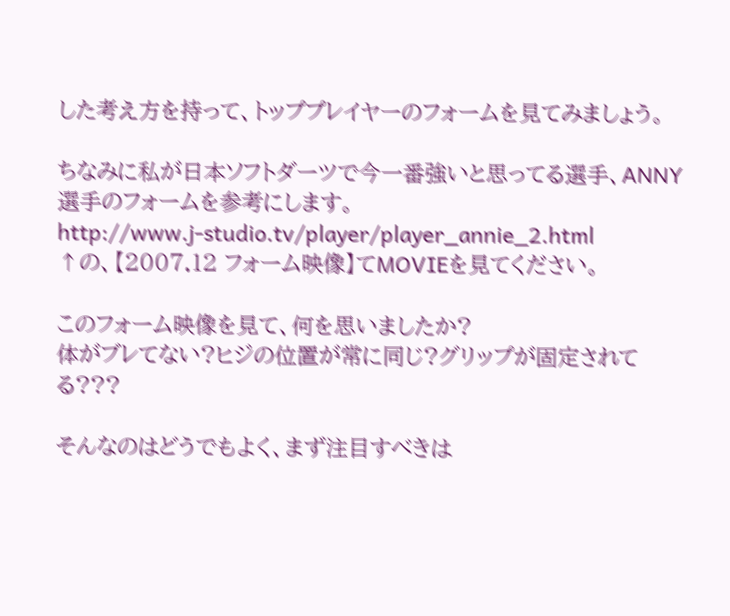した考え方を持って、トッププレイヤーのフォームを見てみましょう。

ちなみに私が日本ソフトダーツで今一番強いと思ってる選手、ANNY選手のフォームを参考にします。
http://www.j-studio.tv/player/player_annie_2.html
↑の、【2007.12 フォーム映像】てMOVIEを見てください。

このフォーム映像を見て、何を思いましたか?
体がブレてない?ヒジの位置が常に同じ?グリップが固定されてる???

そんなのはどうでもよく、まず注目すべきは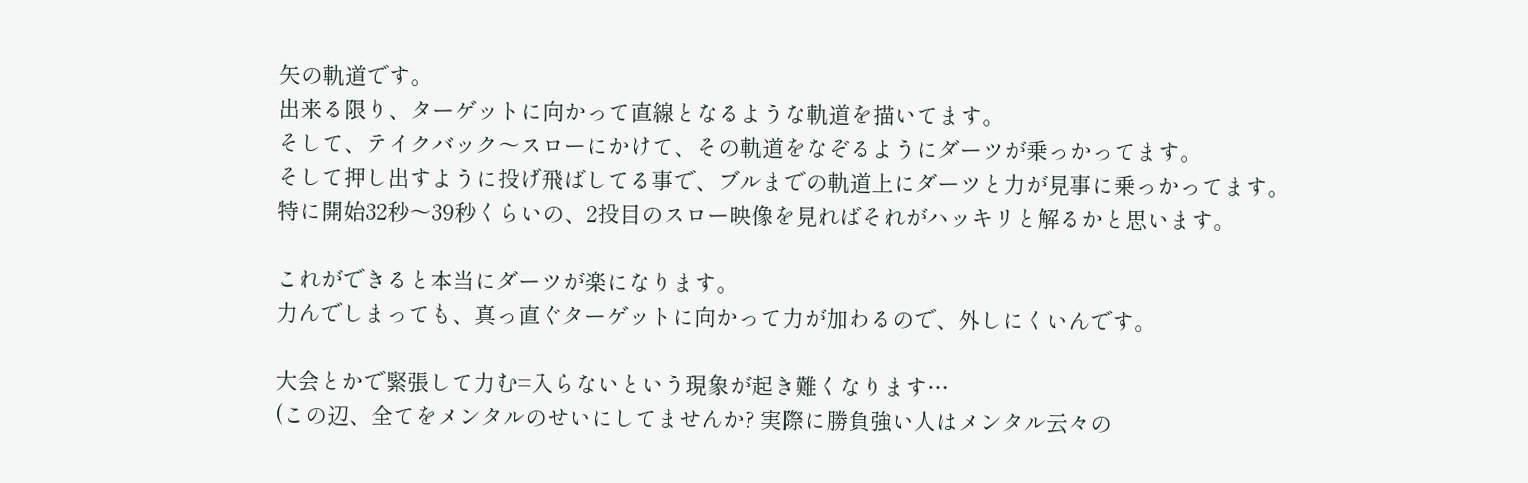矢の軌道です。
出来る限り、ターゲットに向かって直線となるような軌道を描いてます。
そして、テイクバック〜スローにかけて、その軌道をなぞるようにダーツが乗っかってます。
そして押し出すように投げ飛ばしてる事で、ブルまでの軌道上にダーツと力が見事に乗っかってます。
特に開始32秒〜39秒くらいの、2投目のスロー映像を見ればそれがハッキリと解るかと思います。

これができると本当にダーツが楽になります。
力んでしまっても、真っ直ぐターゲットに向かって力が加わるので、外しにくいんです。

大会とかで緊張して力む=入らないという現象が起き難くなります…
(この辺、全てをメンタルのせいにしてませんか? 実際に勝負強い人はメンタル云々の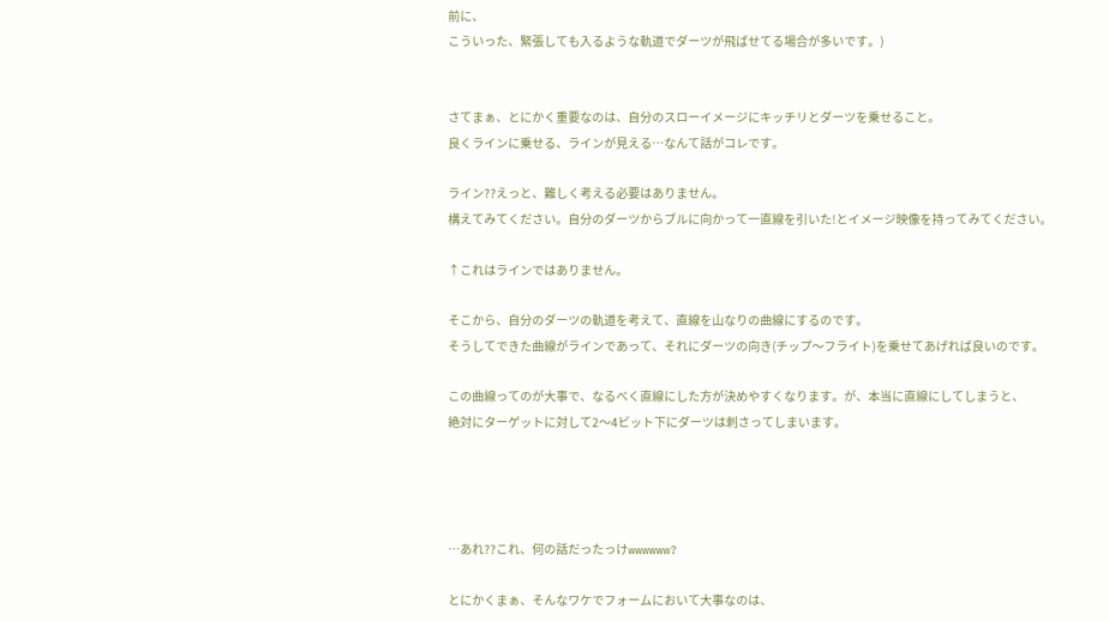前に、
こういった、緊張しても入るような軌道でダーツが飛ばせてる場合が多いです。)


さてまぁ、とにかく重要なのは、自分のスローイメージにキッチリとダーツを乗せること。
良くラインに乗せる、ラインが見える…なんて話がコレです。

ライン??えっと、難しく考える必要はありません。
構えてみてください。自分のダーツからブルに向かって一直線を引いた!とイメージ映像を持ってみてください。

↑これはラインではありません。

そこから、自分のダーツの軌道を考えて、直線を山なりの曲線にするのです。
そうしてできた曲線がラインであって、それにダーツの向き(チップ〜フライト)を乗せてあげれば良いのです。

この曲線ってのが大事で、なるべく直線にした方が決めやすくなります。が、本当に直線にしてしまうと、
絶対にターゲットに対して2〜4ビット下にダーツは刺さってしまいます。




…あれ??これ、何の話だったっけwwwwww?

とにかくまぁ、そんなワケでフォームにおいて大事なのは、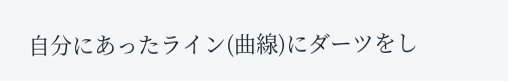自分にあったライン(曲線)にダーツをし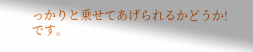っかりと乗せてあげられるかどうか!です。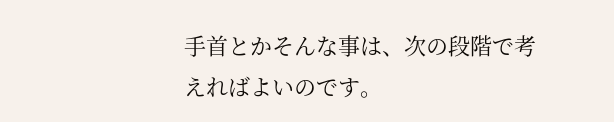手首とかそんな事は、次の段階で考えればよいのです。